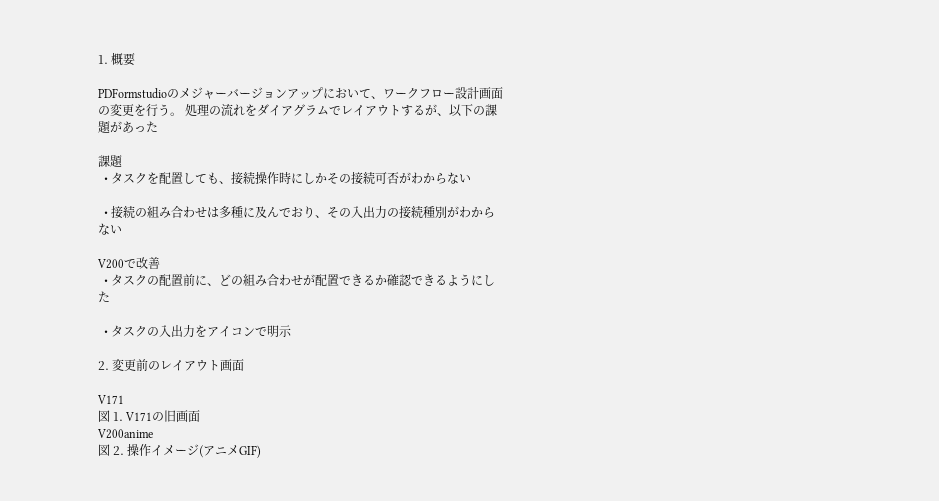1. 概要

PDFormstudioのメジャーバージョンアップにおいて、ワークフロー設計画面の変更を行う。 処理の流れをダイアグラムでレイアウトするが、以下の課題があった

課題
  • タスクを配置しても、接続操作時にしかその接続可否がわからない

  • 接続の組み合わせは多種に及んでおり、その入出力の接続種別がわからない

V200で改善
  • タスクの配置前に、どの組み合わせが配置できるか確認できるようにした

  • タスクの入出力をアイコンで明示

2. 変更前のレイアウト画面

V171
図 1. V171の旧画面
V200anime
図 2. 操作イメージ(アニメGIF)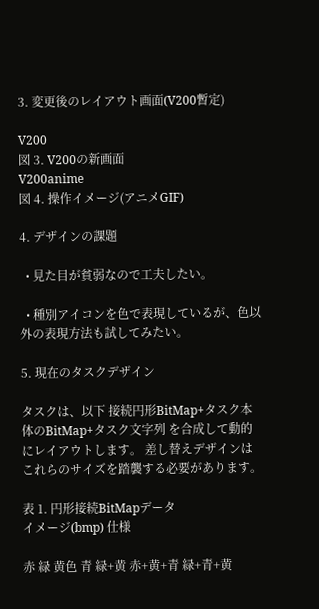3. 変更後のレイアウト画面(V200暫定)

V200
図 3. V200の新画面
V200anime
図 4. 操作イメージ(アニメGIF)

4. デザインの課題

  • 見た目が貧弱なので工夫したい。

  • 種別アイコンを色で表現しているが、色以外の表現方法も試してみたい。

5. 現在のタスクデザイン

タスクは、以下 接続円形BitMap+タスク本体のBitMap+タスク文字列 を合成して動的にレイアウトします。 差し替えデザインはこれらのサイズを踏襲する必要があります。

表 1. 円形接続BitMapデータ
イメージ(bmp) 仕様

赤 緑 黄色 青 緑+黄 赤+黄+青 緑+青+黄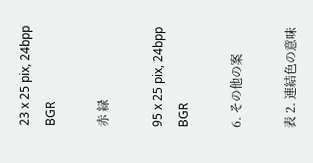23 x 25 pix, 24bpp BGR

赤 緑

95 x 25 pix, 24bpp BGR

6. その他の案

表 2. 連結色の意味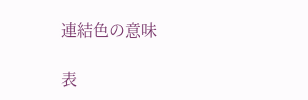連結色の意味

表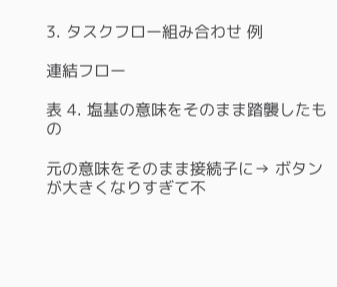3. タスクフロー組み合わせ 例

連結フロー

表 4. 塩基の意味をそのまま踏襲したもの

元の意味をそのまま接続子に→ ボタンが大きくなりすぎて不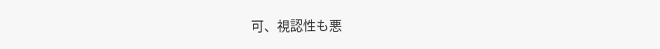可、視認性も悪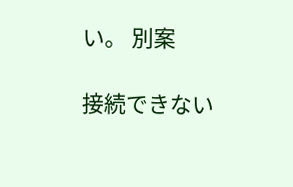い。 別案

接続できない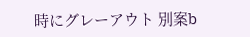時にグレーアウト 別案b